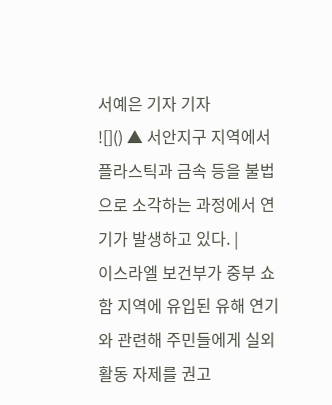서예은 기자 기자
![]() ▲ 서안지구 지역에서 플라스틱과 금속 등을 불법으로 소각하는 과정에서 연기가 발생하고 있다. |
이스라엘 보건부가 중부 쇼함 지역에 유입된 유해 연기와 관련해 주민들에게 실외활동 자제를 권고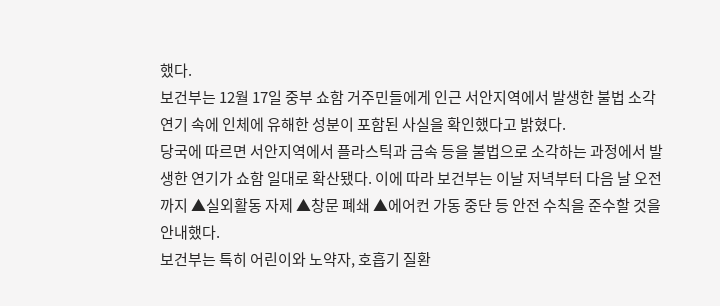했다.
보건부는 12월 17일 중부 쇼함 거주민들에게 인근 서안지역에서 발생한 불법 소각 연기 속에 인체에 유해한 성분이 포함된 사실을 확인했다고 밝혔다.
당국에 따르면 서안지역에서 플라스틱과 금속 등을 불법으로 소각하는 과정에서 발생한 연기가 쇼함 일대로 확산됐다. 이에 따라 보건부는 이날 저녁부터 다음 날 오전까지 ▲실외활동 자제 ▲창문 폐쇄 ▲에어컨 가동 중단 등 안전 수칙을 준수할 것을 안내했다.
보건부는 특히 어린이와 노약자, 호흡기 질환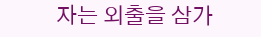자는 외출을 삼가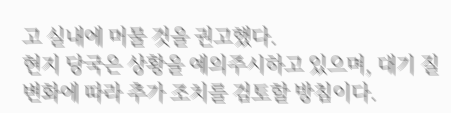고 실내에 머물 것을 권고했다.
현지 당국은 상황을 예의주시하고 있으며, 대기 질 변화에 따라 추가 조치를 검토할 방침이다.